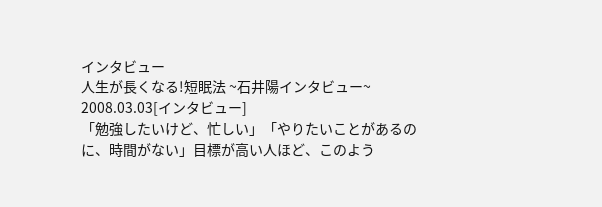インタビュー
人生が長くなる!短眠法 ~石井陽インタビュー~
2008.03.03[インタビュー]
「勉強したいけど、忙しい」「やりたいことがあるのに、時間がない」目標が高い人ほど、このよう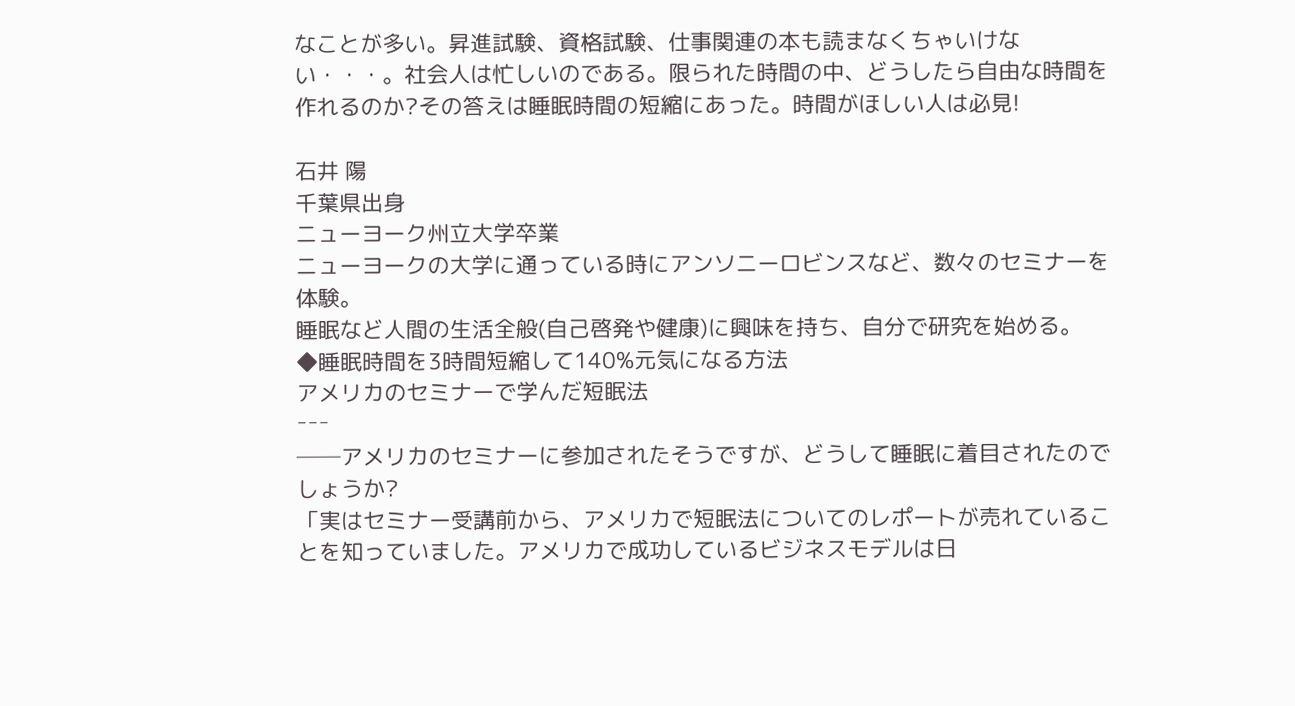なことが多い。昇進試験、資格試験、仕事関連の本も読まなくちゃいけない・・・。社会人は忙しいのである。限られた時間の中、どうしたら自由な時間を作れるのか?その答えは睡眠時間の短縮にあった。時間がほしい人は必見!

石井 陽
千葉県出身
ニューヨーク州立大学卒業
ニューヨークの大学に通っている時にアンソニーロビンスなど、数々のセミナーを体験。
睡眠など人間の生活全般(自己啓発や健康)に興味を持ち、自分で研究を始める。
◆睡眠時間を3時間短縮して140%元気になる方法
アメリカのセミナーで学んだ短眠法
⁻⁻⁻
──アメリカのセミナーに参加されたそうですが、どうして睡眠に着目されたのでしょうか?
「実はセミナー受講前から、アメリカで短眠法についてのレポートが売れていることを知っていました。アメリカで成功しているビジネスモデルは日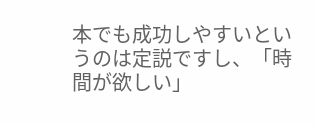本でも成功しやすいというのは定説ですし、「時間が欲しい」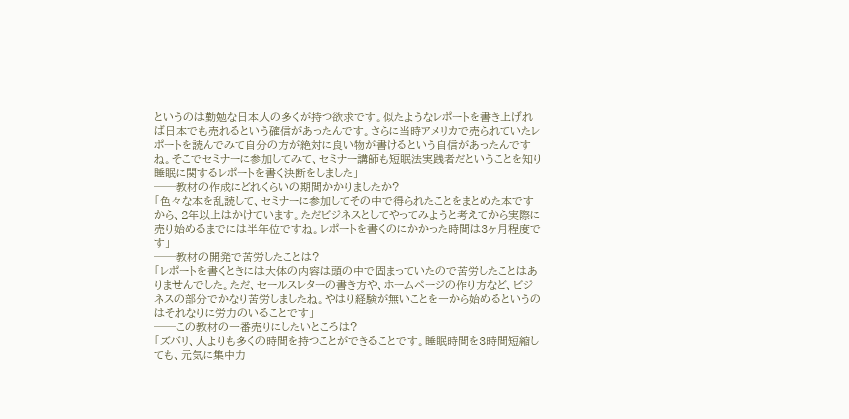というのは勤勉な日本人の多くが持つ欲求です。似たようなレポートを書き上げれば日本でも売れるという確信があったんです。さらに当時アメリカで売られていたレポートを読んでみて自分の方が絶対に良い物が書けるという自信があったんですね。そこでセミナーに参加してみて、セミナー講師も短眠法実践者だということを知り睡眠に関するレポートを書く決断をしました」
──教材の作成にどれくらいの期間かかりましたか?
「色々な本を乱読して、セミナーに参加してその中で得られたことをまとめた本ですから、2年以上はかけています。ただビジネスとしてやってみようと考えてから実際に売り始めるまでには半年位ですね。レポートを書くのにかかった時間は3ヶ月程度です」
──教材の開発で苦労したことは?
「レポートを書くときには大体の内容は頭の中で固まっていたので苦労したことはありませんでした。ただ、セールスレターの書き方や、ホームページの作り方など、ビジネスの部分でかなり苦労しましたね。やはり経験が無いことを一から始めるというのはそれなりに労力のいることです」
──この教材の一番売りにしたいところは?
「ズバリ、人よりも多くの時間を持つことができることです。睡眠時間を3時間短縮しても、元気に集中力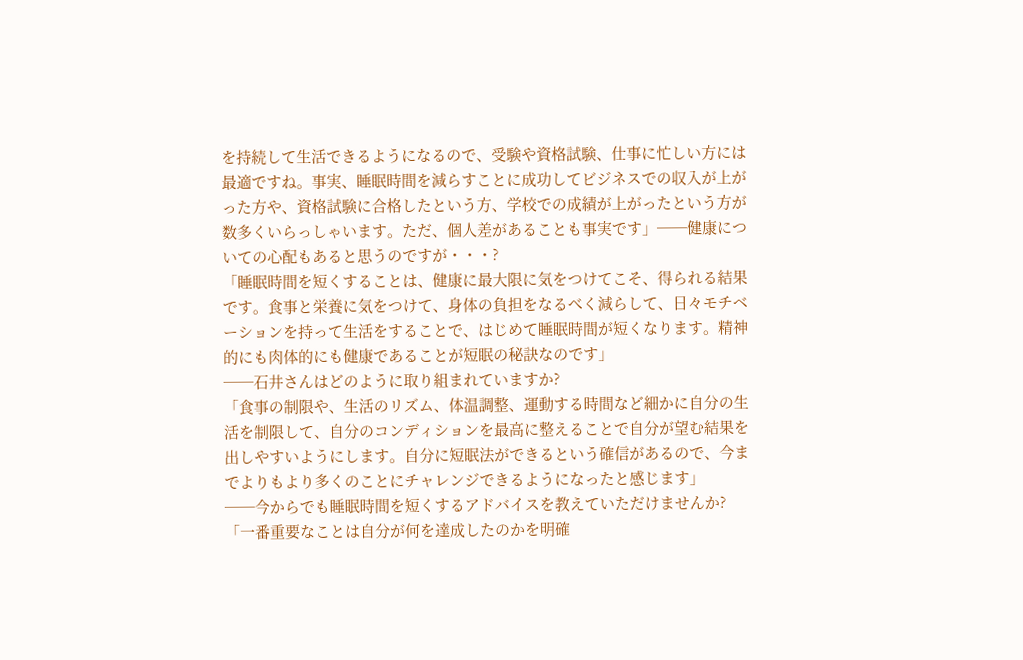を持続して生活できるようになるので、受験や資格試験、仕事に忙しい方には最適ですね。事実、睡眠時間を減らすことに成功してビジネスでの収入が上がった方や、資格試験に合格したという方、学校での成績が上がったという方が数多くいらっしゃいます。ただ、個人差があることも事実です」──健康についての心配もあると思うのですが・・・?
「睡眠時間を短くすることは、健康に最大限に気をつけてこそ、得られる結果です。食事と栄養に気をつけて、身体の負担をなるべく減らして、日々モチベーションを持って生活をすることで、はじめて睡眠時間が短くなります。精神的にも肉体的にも健康であることが短眠の秘訣なのです」
──石井さんはどのように取り組まれていますか?
「食事の制限や、生活のリズム、体温調整、運動する時間など細かに自分の生活を制限して、自分のコンディションを最高に整えることで自分が望む結果を出しやすいようにします。自分に短眠法ができるという確信があるので、今までよりもより多くのことにチャレンジできるようになったと感じます」
──今からでも睡眠時間を短くするアドバイスを教えていただけませんか?
「一番重要なことは自分が何を達成したのかを明確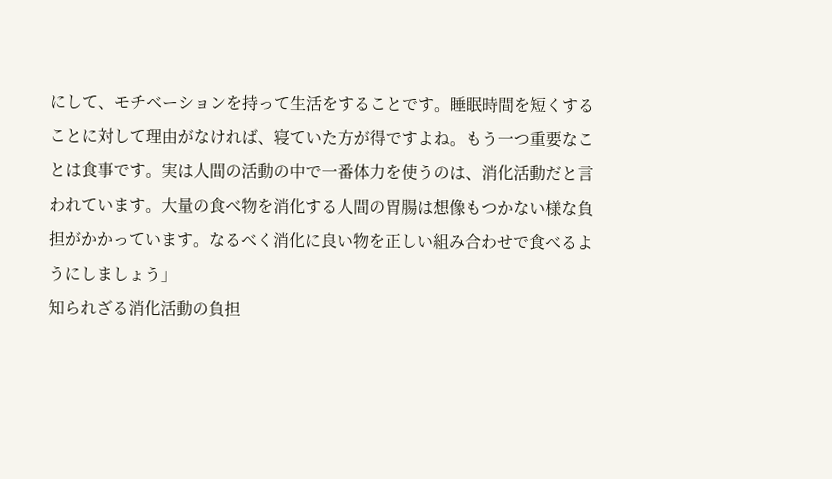にして、モチベーションを持って生活をすることです。睡眠時間を短くすることに対して理由がなければ、寝ていた方が得ですよね。もう一つ重要なことは食事です。実は人間の活動の中で一番体力を使うのは、消化活動だと言われています。大量の食べ物を消化する人間の胃腸は想像もつかない様な負担がかかっています。なるべく消化に良い物を正しい組み合わせで食べるようにしましょう」
知られざる消化活動の負担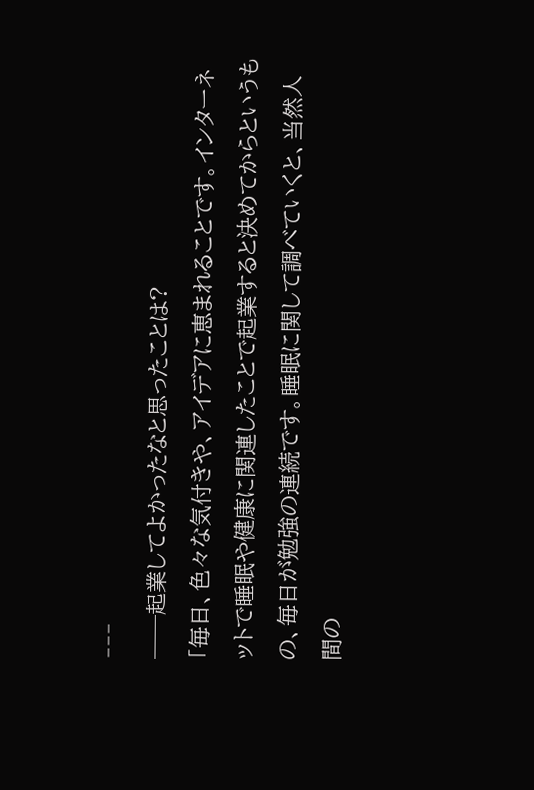⁻⁻⁻
──起業してよかったなと思ったことは?
「毎日、色々な気付きや、アイデアに恵まれることです。インターネットで睡眠や健康に関連したことで起業すると決めてからというもの、毎日が勉強の連続です。睡眠に関して調べていくと、当然人間の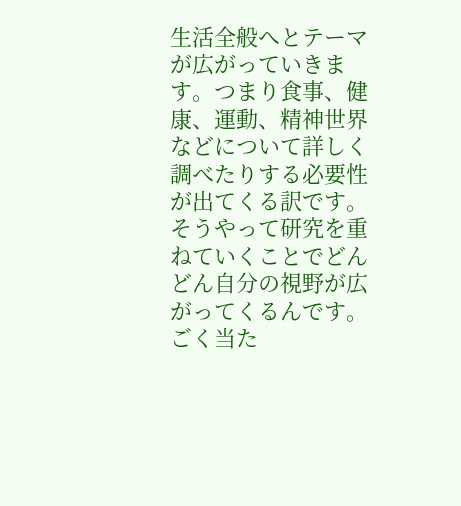生活全般へとテーマが広がっていきます。つまり食事、健康、運動、精神世界などについて詳しく調べたりする必要性が出てくる訳です。そうやって研究を重ねていくことでどんどん自分の視野が広がってくるんです。ごく当た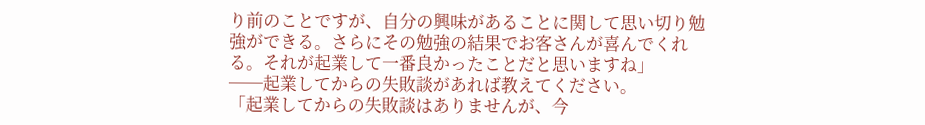り前のことですが、自分の興味があることに関して思い切り勉強ができる。さらにその勉強の結果でお客さんが喜んでくれる。それが起業して一番良かったことだと思いますね」
──起業してからの失敗談があれば教えてください。
「起業してからの失敗談はありませんが、今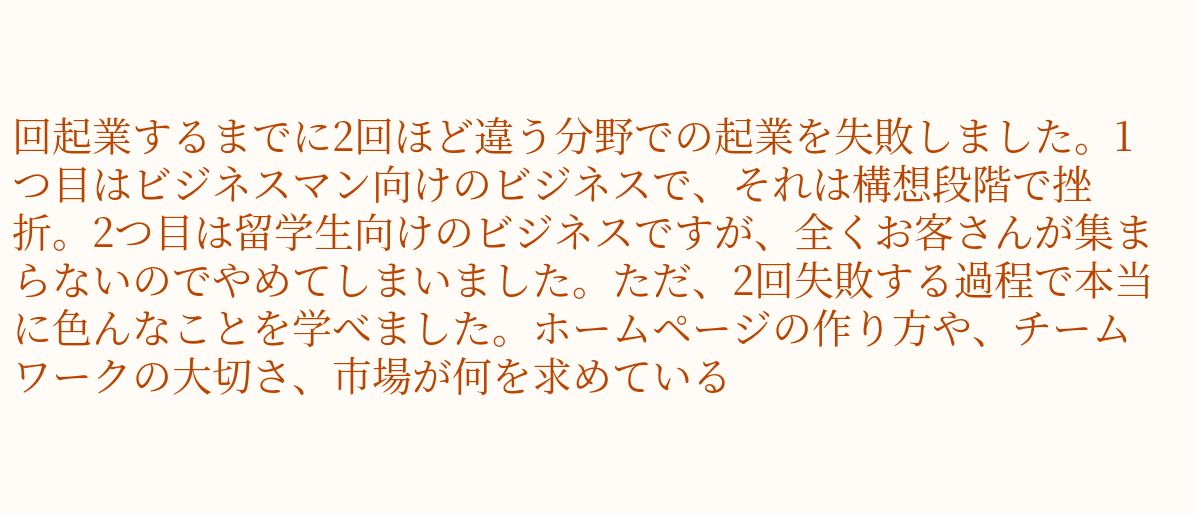回起業するまでに2回ほど違う分野での起業を失敗しました。1つ目はビジネスマン向けのビジネスで、それは構想段階で挫折。2つ目は留学生向けのビジネスですが、全くお客さんが集まらないのでやめてしまいました。ただ、2回失敗する過程で本当に色んなことを学べました。ホームページの作り方や、チームワークの大切さ、市場が何を求めている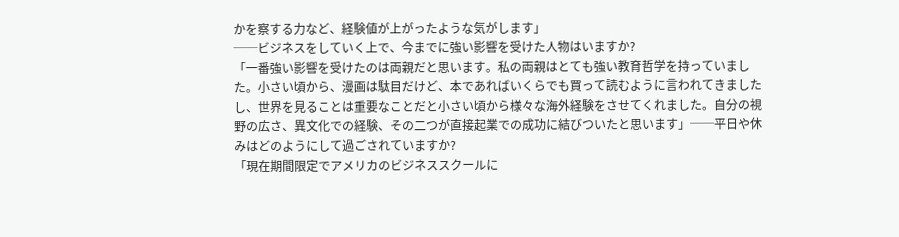かを察する力など、経験値が上がったような気がします」
──ビジネスをしていく上で、今までに強い影響を受けた人物はいますか?
「一番強い影響を受けたのは両親だと思います。私の両親はとても強い教育哲学を持っていました。小さい頃から、漫画は駄目だけど、本であればいくらでも買って読むように言われてきましたし、世界を見ることは重要なことだと小さい頃から様々な海外経験をさせてくれました。自分の視野の広さ、異文化での経験、その二つが直接起業での成功に結びついたと思います」──平日や休みはどのようにして過ごされていますか?
「現在期間限定でアメリカのビジネススクールに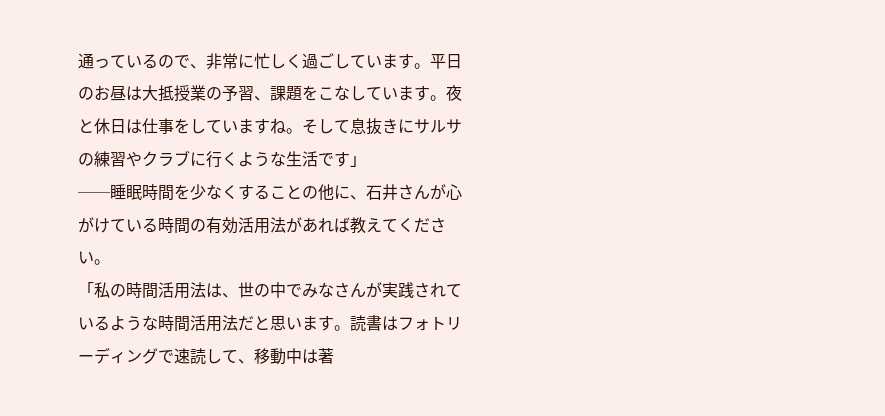通っているので、非常に忙しく過ごしています。平日のお昼は大抵授業の予習、課題をこなしています。夜と休日は仕事をしていますね。そして息抜きにサルサの練習やクラブに行くような生活です」
──睡眠時間を少なくすることの他に、石井さんが心がけている時間の有効活用法があれば教えてください。
「私の時間活用法は、世の中でみなさんが実践されているような時間活用法だと思います。読書はフォトリーディングで速読して、移動中は著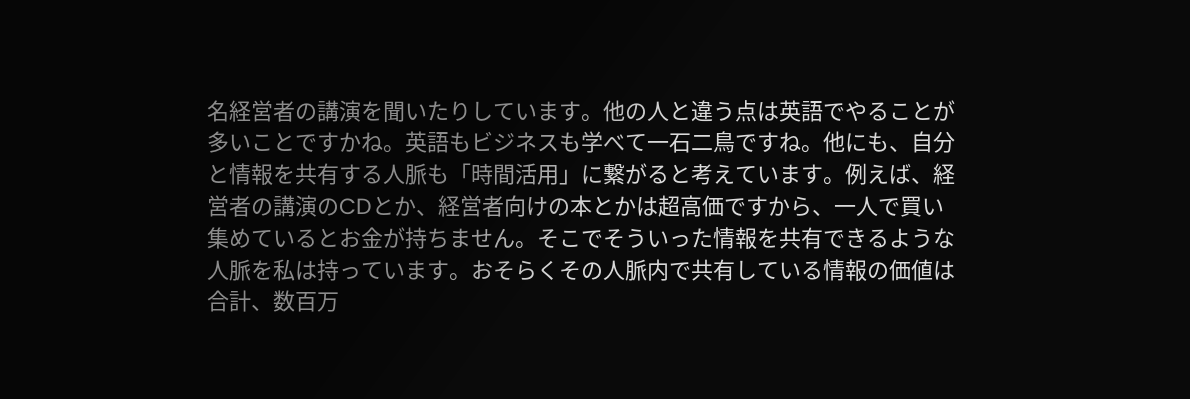名経営者の講演を聞いたりしています。他の人と違う点は英語でやることが多いことですかね。英語もビジネスも学べて一石二鳥ですね。他にも、自分と情報を共有する人脈も「時間活用」に繋がると考えています。例えば、経営者の講演のCDとか、経営者向けの本とかは超高価ですから、一人で買い集めているとお金が持ちません。そこでそういった情報を共有できるような人脈を私は持っています。おそらくその人脈内で共有している情報の価値は合計、数百万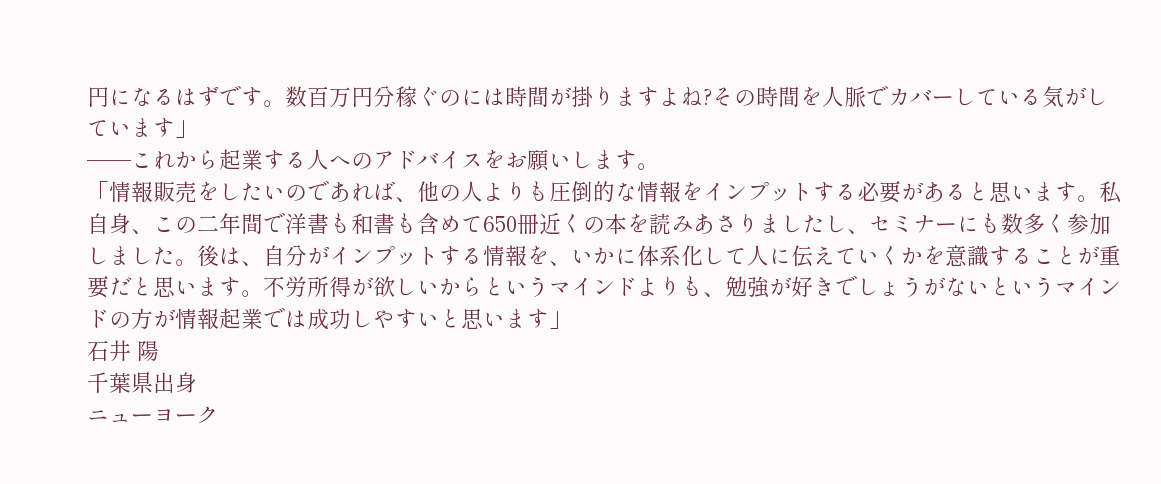円になるはずです。数百万円分稼ぐのには時間が掛りますよね?その時間を人脈でカバーしている気がしています」
──これから起業する人へのアドバイスをお願いします。
「情報販売をしたいのであれば、他の人よりも圧倒的な情報をインプットする必要があると思います。私自身、この二年間で洋書も和書も含めて650冊近くの本を読みあさりましたし、セミナーにも数多く参加しました。後は、自分がインプットする情報を、いかに体系化して人に伝えていくかを意識することが重要だと思います。不労所得が欲しいからというマインドよりも、勉強が好きでしょうがないというマインドの方が情報起業では成功しやすいと思います」
石井 陽
千葉県出身
ニューヨーク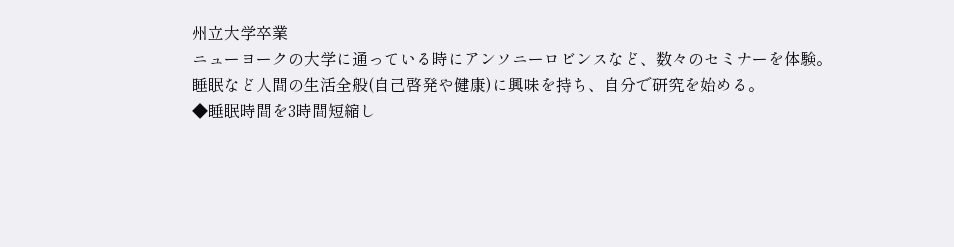州立大学卒業
ニューヨークの大学に通っている時にアンソニーロビンスなど、数々のセミナーを体験。
睡眠など人間の生活全般(自己啓発や健康)に興味を持ち、自分で研究を始める。
◆睡眠時間を3時間短縮し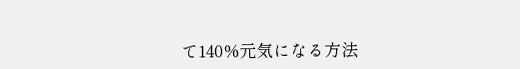て140%元気になる方法